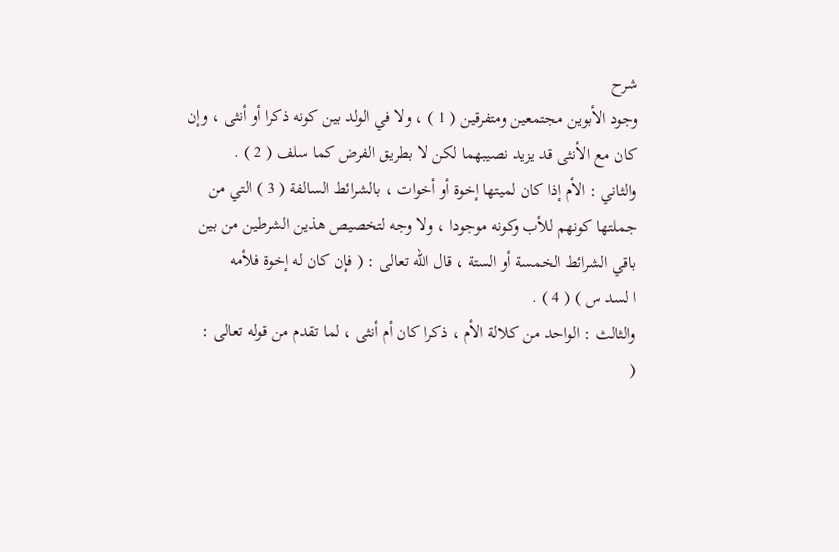شرح
وجود الأبوين مجتمعين ومتفرقين ( 1 ) ، ولا في الولد بين كونه ذكرا أو أنثى ، وإن
كان مع الأنثى قد يزيد نصيبهما لكن لا بطريق الفرض كما سلف ( 2 ) .
والثاني : الأم إذا كان لميتها إخوة أو أخوات ، بالشرائط السالفة ( 3 ) التي من
جملتها كونهم للأب وكونه موجودا ، ولا وجه لتخصيص هذين الشرطين من بين
باقي الشرائط الخمسة أو الستة ، قال الله تعالى : ( فإن كان له إخوة فلأمه
ا لسد س ) ( 4 ) .
والثالث : الواحد من كلالة الأم ، ذكرا كان أم أنثى ، لما تقدم من قوله تعالى :
(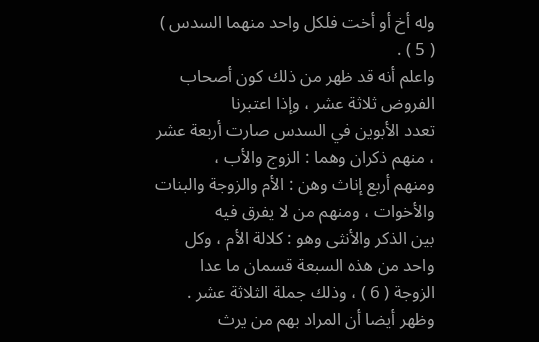وله أخ أو أخت فلكل واحد منهما السدس ) ( 5 ) .
واعلم أنه قد ظهر من ذلك كون أصحاب الفروض ثلاثة عشر ، وإذا اعتبرنا
تعدد الأبوين في السدس صارت أربعة عشر ، منهم ذكران وهما : الزوج والأب ،
ومنهم أربع إناث وهن : الأم والزوجة والبنات والأخوات ، ومنهم من لا يفرق فيه
بين الذكر والأنثى وهو : كلالة الأم ، وكل واحد من هذه السبعة قسمان ما عدا
الزوجة ( 6 ) ، وذلك جملة الثلاثة عشر . وظهر أيضا أن المراد بهم من يرث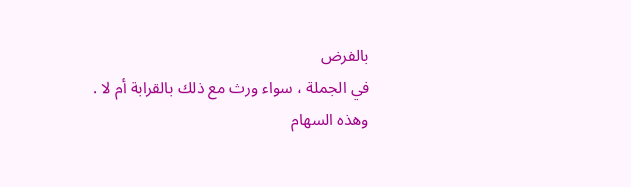بالفرض
في الجملة ، سواء ورث مع ذلك بالقرابة أم لا .
وهذه السهام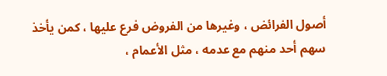أصول الفرائض ، وغيرها من الفروض فرع عليها ، كمن يأخذ
سهم أحد منهم مع عدمه ، مثل الأعمام ،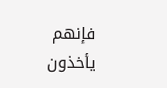فإنهم يأخذون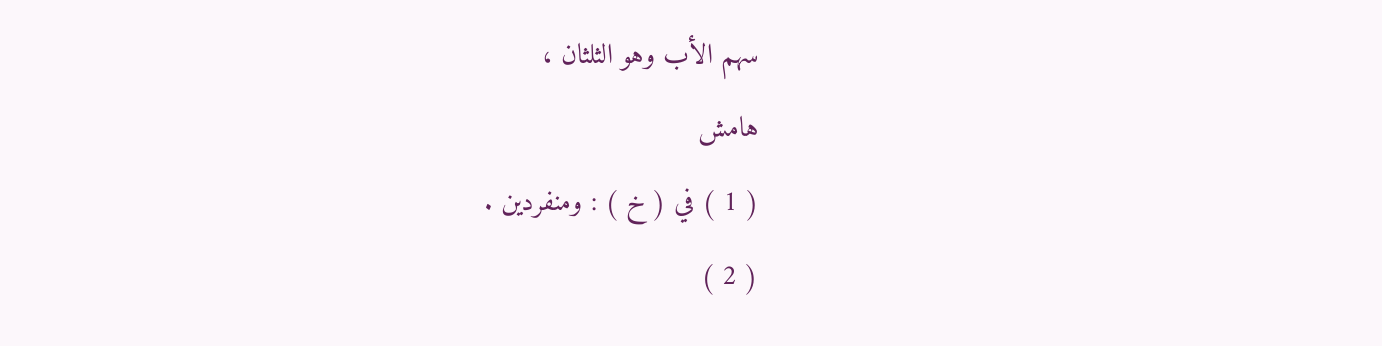سهم الأب وهو الثلثان ،
هامش
( 1 ) في ( خ ) : ومنفردين .
( 2 )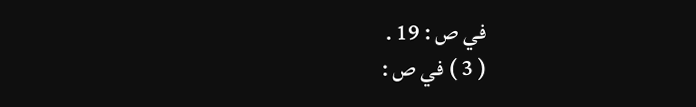في ص : 19 .
( 3 ) في ص :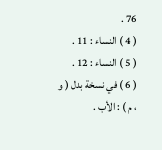76 .
( 4 ) النساء : 11 .
( 5 ) النساء : 12 .
( 6 ) في نسخة بدل ( و ، م ) : الأب .